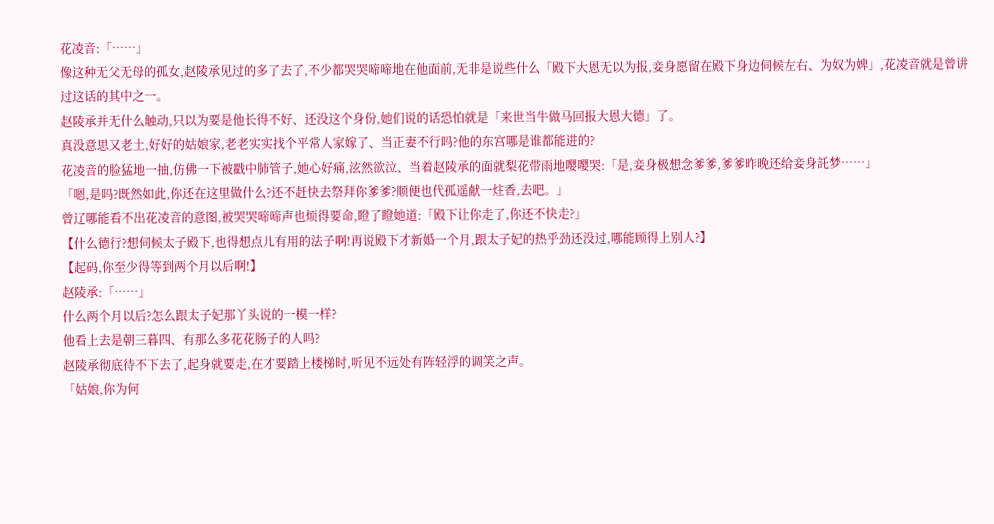花凌音:「……」
像这种无父无母的孤女,赵陵承见过的多了去了,不少都哭哭啼啼地在他面前,无非是说些什么「殿下大恩无以为报,妾身愿留在殿下身边伺候左右、为奴为婢」,花凌音就是曾讲过这话的其中之一。
赵陵承并无什么触动,只以为要是他长得不好、还没这个身份,她们说的话恐怕就是「来世当牛做马回报大恩大德」了。
真没意思又老土,好好的姑娘家,老老实实找个平常人家嫁了、当正妻不行吗?他的东宫哪是谁都能进的?
花凌音的脸猛地一抽,仿佛一下被戳中肺管子,她心好痛,泫然欲泣、当着赵陵承的面就梨花带雨地嘤嘤哭:「是,妾身极想念爹爹,爹爹昨晚还给妾身託梦……」
「嗯,是吗?既然如此,你还在这里做什么?还不赶快去祭拜你爹爹?顺便也代孤遥献一炷香,去吧。」
曾辽哪能看不出花凌音的意图,被哭哭啼啼声也烦得要命,瞪了瞪她道:「殿下让你走了,你还不快走?」
【什么德行?想伺候太子殿下,也得想点儿有用的法子啊!再说殿下才新婚一个月,跟太子妃的热乎劲还没过,哪能顾得上别人?】
【起码,你至少得等到两个月以后啊!】
赵陵承:「……」
什么两个月以后?怎么跟太子妃那丫头说的一模一样?
他看上去是朝三暮四、有那么多花花肠子的人吗?
赵陵承彻底待不下去了,起身就要走,在才要踏上楼梯时,听见不远处有阵轻浮的调笑之声。
「姑娘,你为何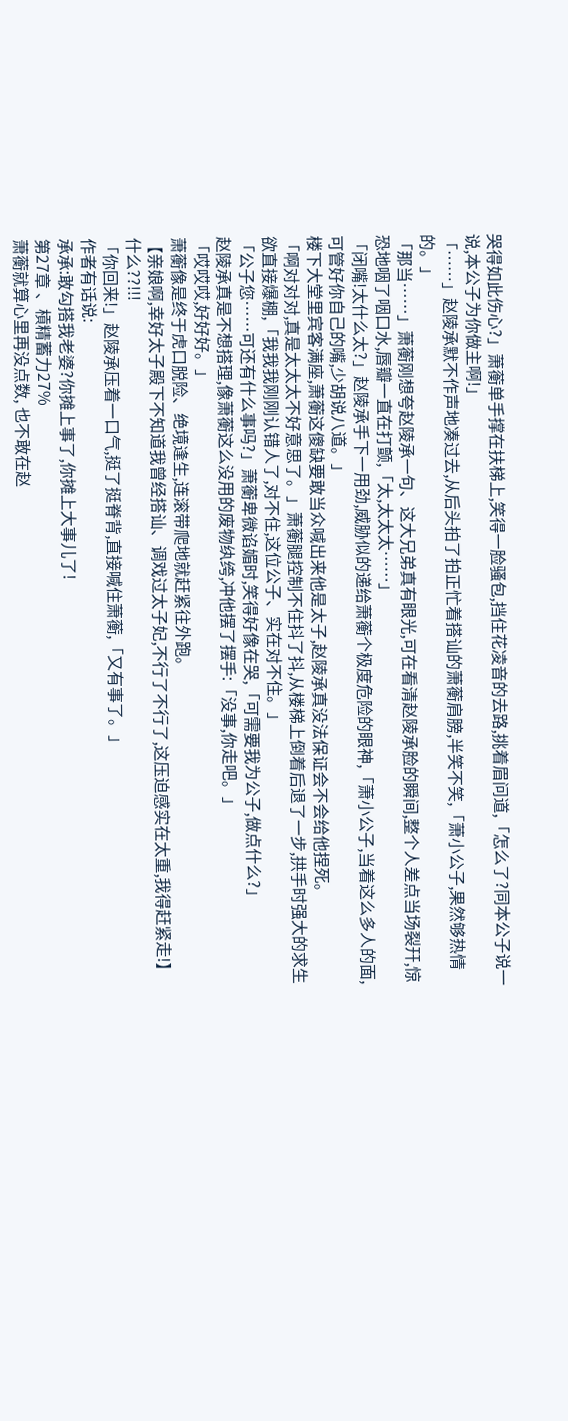哭得如此伤心?」萧蘅单手撑在扶梯上,笑得一脸骚包,挡住花凌音的去路,挑着眉问道,「怎么了?同本公子说一说,本公子为你做主啊!」
「……」赵陵承默不作声地凑过去,从后头拍了拍正忙着搭讪的萧蘅肩膀,半笑不笑,「萧小公子,果然够热情的。」
「那当……」萧蘅刚想夸赵陵承一句、这大兄弟真有眼光,可在看清赵陵承脸的瞬间,整个人差点当场裂幵,惊恐地咽了咽口水,唇瓣一直在打颤,「太,太太太……」
「闭嘴!太什么太?」赵陵承手下一用劲,威胁似的递给萧蘅个极度危险的眼神,「萧小公子,当着这么多人的面,可管好你自己的嘴,少胡说八道。」
楼下大堂里宾客满座,萧蘅这傻缺要敢当众喊出来他是太子,赵陵承真没法保证会不会给他捏死。
「啊对对对,真是太太太不好意思了。」萧蘅腿控制不住抖了抖,从楼梯上倒着后退了一步,拱手时强大的求生欲直接爆棚,「我我我刚刚认错人了,对不住,这位公子、实在对不住。」
「公子您……可还有什么事吗?」萧蘅卑微谄媚时,笑得好像在哭,「可需要我为公子,做点什么?」
赵陵承真是不想搭理,像萧蘅这么没用的废物纨绔,冲他摆了摆手:「没事,你走吧。」
「哎哎哎,好好好。」
萧蘅像是终于虎口脱险、绝境逢生,连滚带爬地就赶紧往外跑。
【亲娘啊,幸好太子殿下不知道我曾经搭讪、调戏过太子妃,不行了不行了,这压迫感实在太重,我得赶紧走!】
什么??!!!
「你回来!」赵陵承压着一口气,挺了挺脊背,直接喊住萧蘅,「又有事了。」
作者有话说:
承承:敢勾搭我老婆?你摊上事了,你摊上大事儿了!
第27章 、槓精蓄力27%
萧蘅就算心里再没点数, 也不敢在赵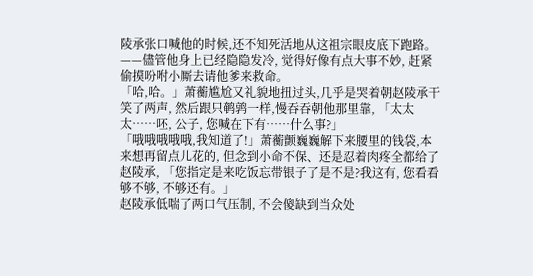陵承张口喊他的时候,还不知死活地从这祖宗眼皮底下跑路。
——儘管他身上已经隐隐发冷, 觉得好像有点大事不妙, 赶紧偷摸吩咐小厮去请他爹来救命。
「哈,哈。」萧蘅尴尬又礼貌地扭过头,几乎是哭着朝赵陵承干笑了两声, 然后跟只鹌鹑一样,慢吞吞朝他那里靠, 「太太太……呸, 公子, 您喊在下有……什么事?」
「哦哦哦哦哦,我知道了!」萧蘅颤巍巍解下来腰里的钱袋,本来想再留点儿花的, 但念到小命不保、还是忍着肉疼全都给了赵陵承, 「您指定是来吃饭忘带银子了是不是?我这有, 您看看够不够, 不够还有。」
赵陵承低喘了两口气压制, 不会傻缺到当众处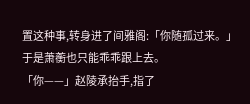置这种事,转身进了间雅阁:「你随孤过来。」
于是萧蘅也只能乖乖跟上去。
「你——」赵陵承抬手,指了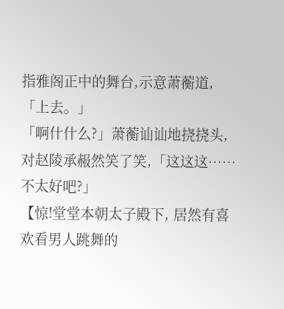指雅阁正中的舞台,示意萧蘅道,「上去。」
「啊什什么?」萧蘅讪讪地挠挠头,对赵陵承赧然笑了笑,「这这这……不太好吧?」
【惊!堂堂本朝太子殿下, 居然有喜欢看男人跳舞的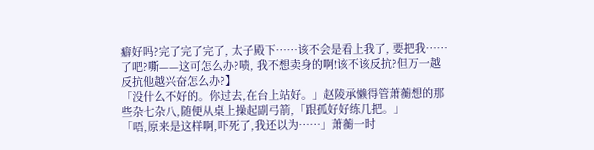癖好吗?完了完了完了, 太子殿下……该不会是看上我了, 要把我……了吧?嘶——这可怎么办?啧, 我不想卖身的啊!该不该反抗?但万一越反抗他越兴奋怎么办?】
「没什么不好的。你过去,在台上站好。」赵陵承懒得管萧蘅想的那些杂七杂八,随便从桌上操起副弓箭,「跟孤好好练几把。」
「唔,原来是这样啊,吓死了,我还以为……」萧蘅一时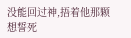没能回过神,捂着他那颗想誓死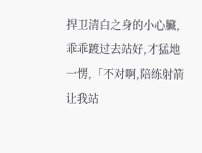捍卫清白之身的小心臟,乖乖踱过去站好,才猛地一愣,「不对啊,陪练射箭让我站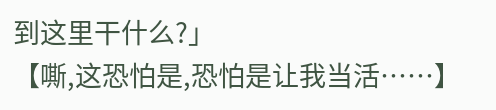到这里干什么?」
【嘶,这恐怕是,恐怕是让我当活……】